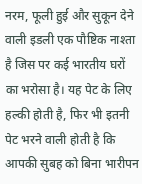नरम, फूली हुई और सुकून देने वाली इडली एक पौष्टिक नाश्ता है जिस पर कई भारतीय घरों का भरोसा है। यह पेट के लिए हल्की होती है, फिर भी इतनी पेट भरने वाली होती है कि आपकी सुबह को बिना भारीपन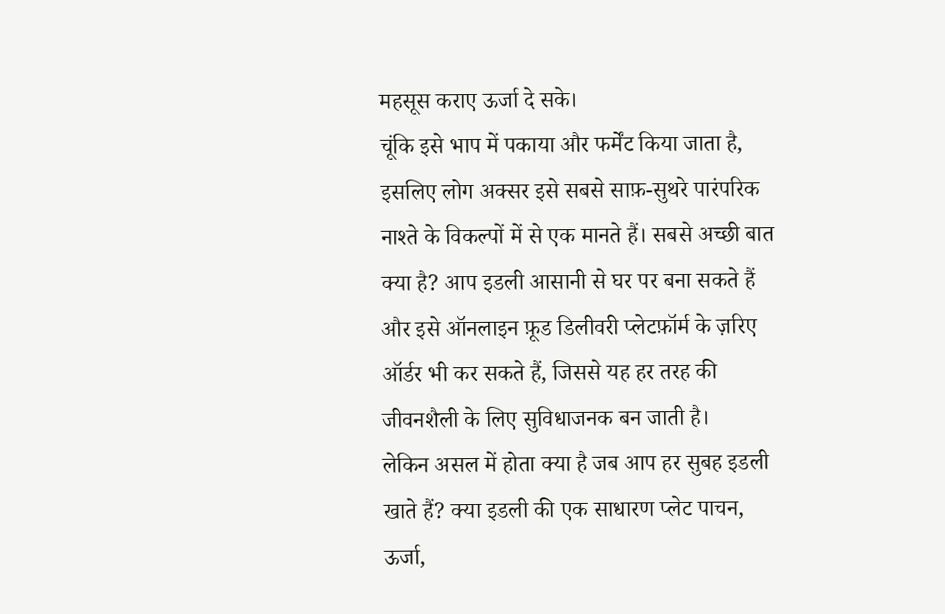महसूस कराए ऊर्जा दे सके।
चूंकि इसे भाप में पकाया और फर्मेंट किया जाता है, इसलिए लोग अक्सर इसे सबसे साफ़-सुथरे पारंपरिक नाश्ते के विकल्पों में से एक मानते हैं। सबसे अच्छी बात क्या है? आप इडली आसानी से घर पर बना सकते हैं और इसे ऑनलाइन फ़ूड डिलीवरी प्लेटफ़ॉर्म के ज़रिए ऑर्डर भी कर सकते हैं, जिससे यह हर तरह की जीवनशैली के लिए सुविधाजनक बन जाती है।
लेकिन असल में होता क्या है जब आप हर सुबह इडली खाते हैं? क्या इडली की एक साधारण प्लेट पाचन, ऊर्जा,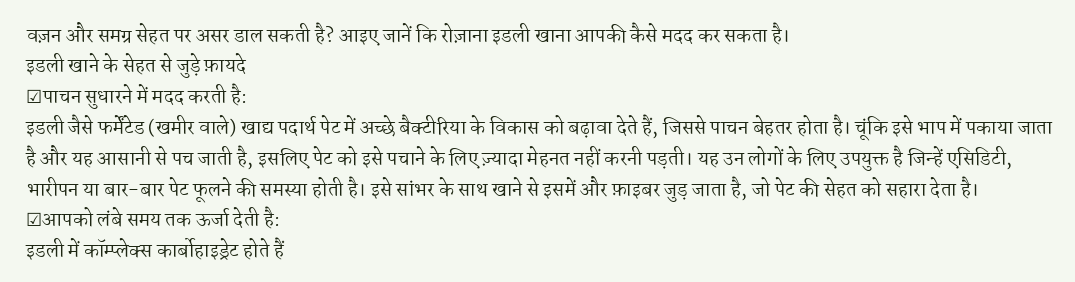वज़न और समग्र सेहत पर असर डाल सकती है? आइए जानें कि रोज़ाना इडली खाना आपकी कैसे मदद कर सकता है।
इडली खाने के सेहत से जुड़े फ़ायदे
☑पाचन सुधारने में मदद करती है:
इडली जैसे फर्मेंटेड (खमीर वाले) खाद्य पदार्थ पेट में अच्छे बैक्टीरिया के विकास को बढ़ावा देते हैं, जिससे पाचन बेहतर होता है। चूंकि इसे भाप में पकाया जाता है और यह आसानी से पच जाती है, इसलिए पेट को इसे पचाने के लिए ज़्यादा मेहनत नहीं करनी पड़ती। यह उन लोगों के लिए उपयुक्त है जिन्हें एसिडिटी, भारीपन या बार-बार पेट फूलने की समस्या होती है। इसे सांभर के साथ खाने से इसमें और फ़ाइबर जुड़ जाता है, जो पेट की सेहत को सहारा देता है।
☑आपको लंबे समय तक ऊर्जा देती है:
इडली में कॉम्प्लेक्स कार्बोहाइड्रेट होते हैं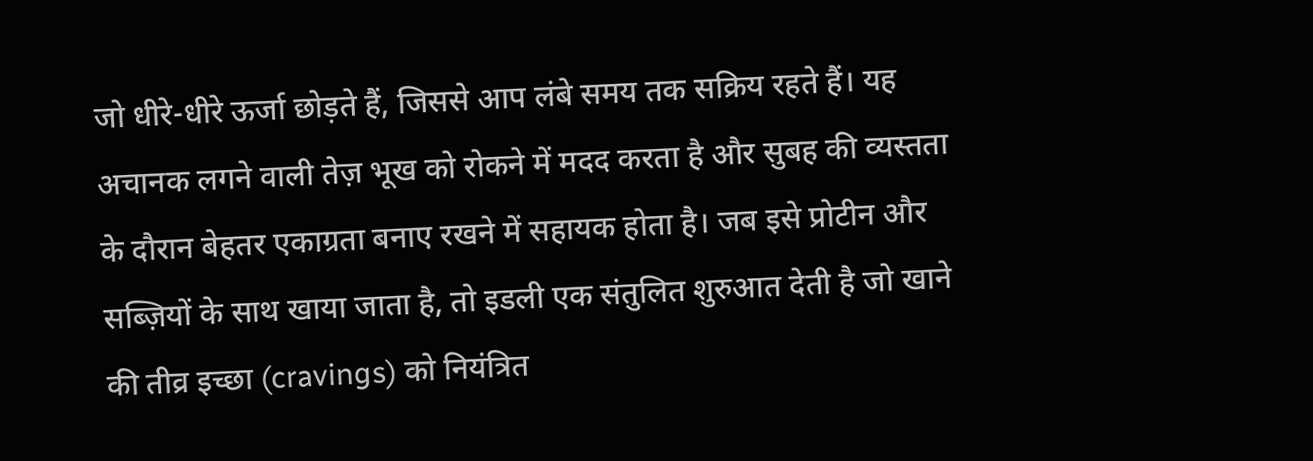जो धीरे-धीरे ऊर्जा छोड़ते हैं, जिससे आप लंबे समय तक सक्रिय रहते हैं। यह अचानक लगने वाली तेज़ भूख को रोकने में मदद करता है और सुबह की व्यस्तता के दौरान बेहतर एकाग्रता बनाए रखने में सहायक होता है। जब इसे प्रोटीन और सब्ज़ियों के साथ खाया जाता है, तो इडली एक संतुलित शुरुआत देती है जो खाने की तीव्र इच्छा (cravings) को नियंत्रित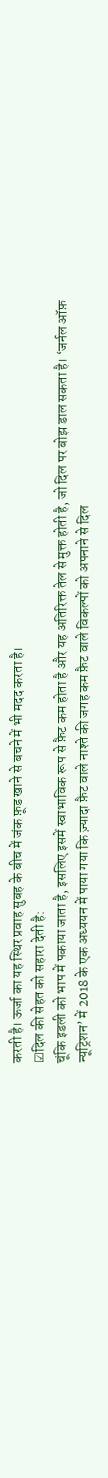करती है। ऊर्जा का यह स्थिर प्रवाह सुबह के बीच में जंक फ़ूड खाने से बचने में भी मदद करता है।
☑दिल की सेहत को सहारा देती है:
चूंकि इडली को भाप में पकाया जाता है, इसलिए इसमें स्वाभाविक रूप से फ़ैट कम होता है और यह अतिरिक्त तेल से मुक्त होती है, जो दिल पर बोझ डाल सकता है। ‘जर्नल ऑफ़ न्यूट्रिशन’ में 2018 के एक अध्ययन में पाया गया कि ज़्यादा फ़ैट वाले नाश्ते की जगह कम फ़ैट वाले विकल्पों को अपनाने से दिल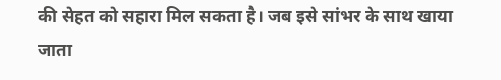की सेहत को सहारा मिल सकता है। जब इसे सांभर के साथ खाया जाता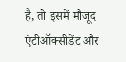है, तो इसमें मौजूद एंटीऑक्सीडेंट और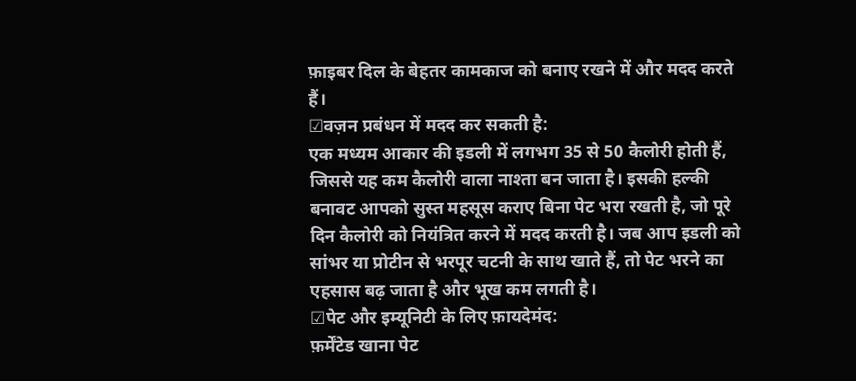फ़ाइबर दिल के बेहतर कामकाज को बनाए रखने में और मदद करते हैं।
☑वज़न प्रबंधन में मदद कर सकती है:
एक मध्यम आकार की इडली में लगभग 35 से 50 कैलोरी होती हैं, जिससे यह कम कैलोरी वाला नाश्ता बन जाता है। इसकी हल्की बनावट आपको सुस्त महसूस कराए बिना पेट भरा रखती है, जो पूरे दिन कैलोरी को नियंत्रित करने में मदद करती है। जब आप इडली को सांभर या प्रोटीन से भरपूर चटनी के साथ खाते हैं, तो पेट भरने का एहसास बढ़ जाता है और भूख कम लगती है।
☑पेट और इम्यूनिटी के लिए फ़ायदेमंद:
फ़र्मेंटेड खाना पेट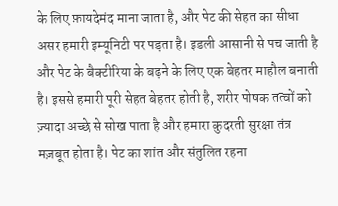के लिए फ़ायदेमंद माना जाता है, और पेट की सेहत का सीधा असर हमारी इम्यूनिटी पर पड़ता है। इडली आसानी से पच जाती है और पेट के बैक्टीरिया के बढ़ने के लिए एक बेहतर माहौल बनाती है। इससे हमारी पूरी सेहत बेहतर होती है, शरीर पोषक तत्वों को ज़्यादा अच्छे से सोख पाता है और हमारा कुदरती सुरक्षा तंत्र मज़बूत होता है। पेट का शांत और संतुलित रहना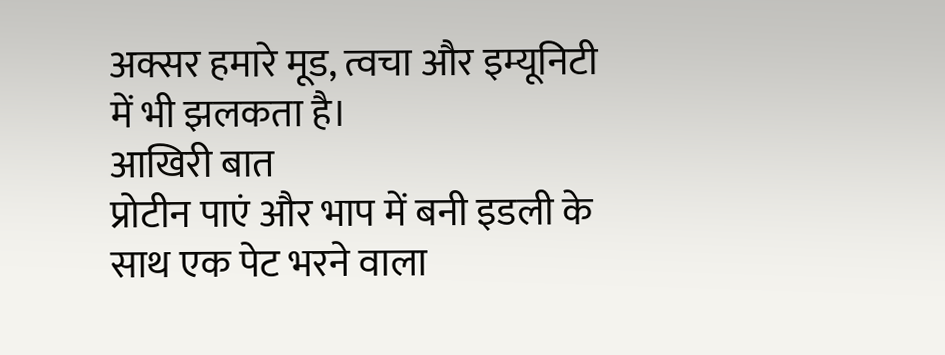अक्सर हमारे मूड, त्वचा और इम्यूनिटी में भी झलकता है।
आखिरी बात
प्रोटीन पाएं और भाप में बनी इडली के साथ एक पेट भरने वाला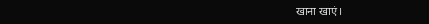खाना खाएं।